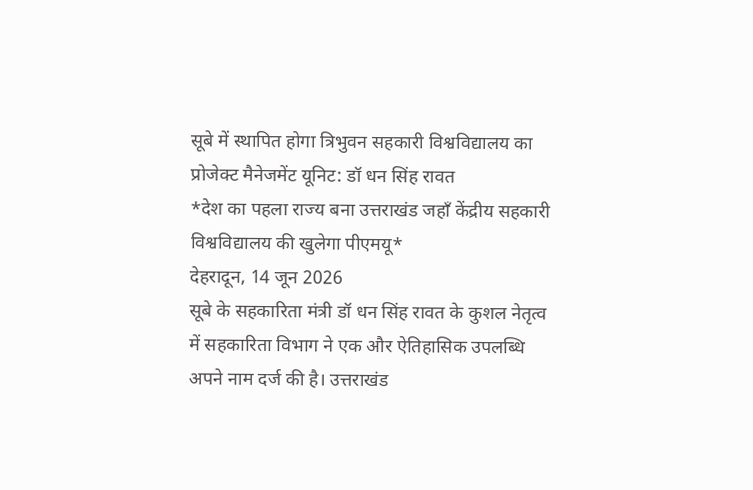सूबे में स्थापित होगा त्रिभुवन सहकारी विश्वविद्यालय का प्रोजेक्ट मैनेजमेंट यूनिट: डॉ धन सिंह रावत
*देश का पहला राज्य बना उत्तराखंड जहाँ केंद्रीय सहकारी विश्वविद्यालय की खुलेगा पीएमयू*
देहरादून, 14 जून 2026
सूबे के सहकारिता मंत्री डॉ धन सिंह रावत के कुशल नेतृत्व में सहकारिता विभाग ने एक और ऐतिहासिक उपलब्धि अपने नाम दर्ज की है। उत्तराखंड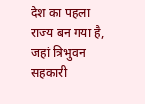देश का पहला राज्य बन गया है, जहां त्रिभुवन सहकारी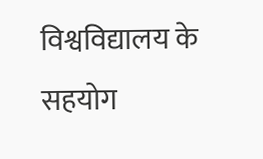विश्वविद्यालय के सहयोग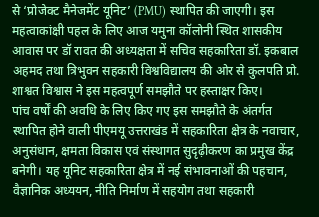से ‘प्रोजेक्ट मैनेजमेंट यूनिट’ (PMU) स्थापित की जाएगी। इस महत्वाकांक्षी पहल के लिए आज यमुना कॉलोनी स्थित शासकीय आवास पर डॉ रावत की अध्यक्षता में सचिव सहकारिता डॉ. इकबाल अहमद तथा त्रिभुवन सहकारी विश्वविद्यालय की ओर से कुलपति प्रो. शाश्वत विश्वास ने इस महत्वपूर्ण समझौते पर हस्ताक्षर किए।
पांच वर्षों की अवधि के लिए किए गए इस समझौते के अंतर्गत स्थापित होने वाली पीएमयू उत्तराखंड में सहकारिता क्षेत्र के नवाचार, अनुसंधान, क्षमता विकास एवं संस्थागत सुदृढ़ीकरण का प्रमुख केंद्र बनेगी। यह यूनिट सहकारिता क्षेत्र में नई संभावनाओं की पहचान, वैज्ञानिक अध्ययन, नीति निर्माण में सहयोग तथा सहकारी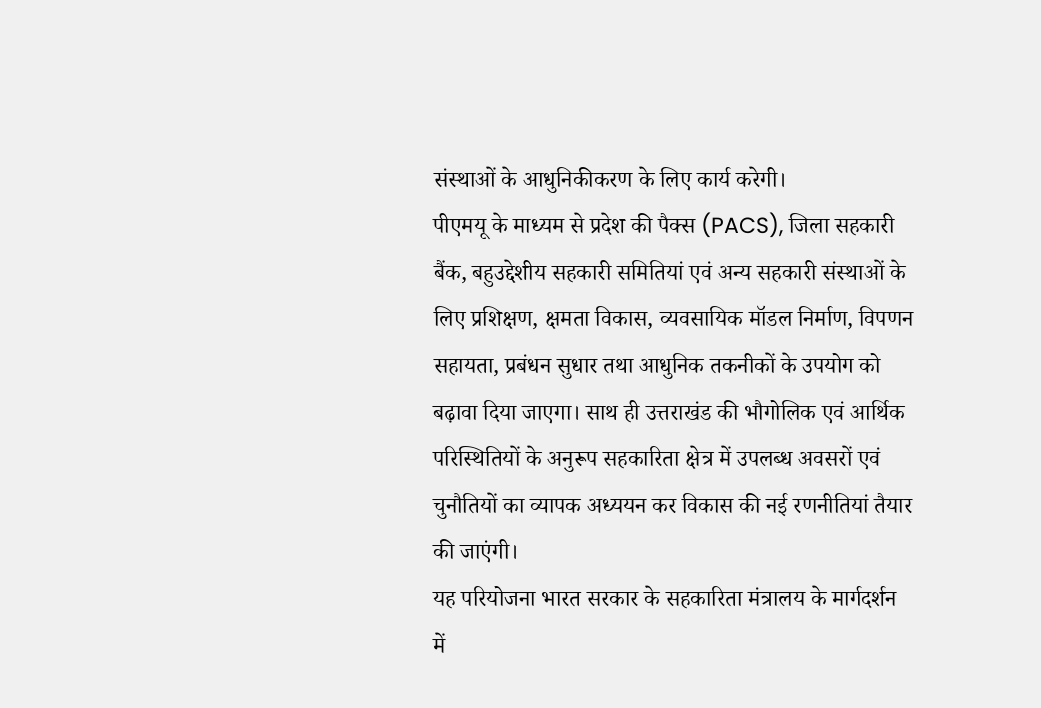संस्थाओं के आधुनिकीकरण के लिए कार्य करेगी।
पीएमयू के माध्यम से प्रदेश की पैक्स (PACS), जिला सहकारी बैंक, बहुउद्देशीय सहकारी समितियां एवं अन्य सहकारी संस्थाओं के लिए प्रशिक्षण, क्षमता विकास, व्यवसायिक मॉडल निर्माण, विपणन सहायता, प्रबंधन सुधार तथा आधुनिक तकनीकों के उपयोग को बढ़ावा दिया जाएगा। साथ ही उत्तराखंड की भौगोलिक एवं आर्थिक परिस्थितियों के अनुरूप सहकारिता क्षेत्र में उपलब्ध अवसरों एवं चुनौतियों का व्यापक अध्ययन कर विकास की नई रणनीतियां तैयार की जाएंगी।
यह परियोजना भारत सरकार के सहकारिता मंत्रालय के मार्गदर्शन में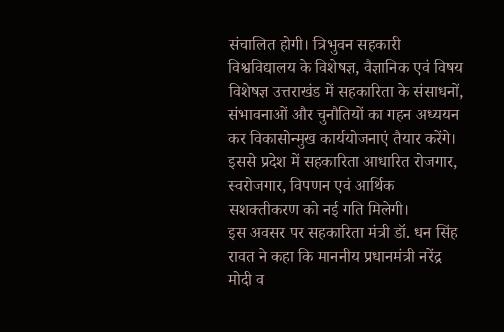संचालित होगी। त्रिभुवन सहकारी विश्वविद्यालय के विशेषज्ञ, वैज्ञानिक एवं विषय विशेषज्ञ उत्तराखंड में सहकारिता के संसाधनों, संभावनाओं और चुनौतियों का गहन अध्ययन कर विकासोन्मुख कार्ययोजनाएं तैयार करेंगे। इससे प्रदेश में सहकारिता आधारित रोजगार, स्वरोजगार, विपणन एवं आर्थिक सशक्तीकरण को नई गति मिलेगी।
इस अवसर पर सहकारिता मंत्री डॉ. धन सिंह रावत ने कहा कि माननीय प्रधानमंत्री नरेंद्र मोदी व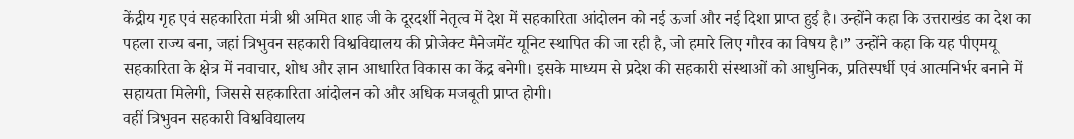केंद्रीय गृह एवं सहकारिता मंत्री श्री अमित शाह जी के दूरदर्शी नेतृत्व में देश में सहकारिता आंदोलन को नई ऊर्जा और नई दिशा प्राप्त हुई है। उन्होंने कहा कि उत्तराखंड का देश का पहला राज्य बना, जहां त्रिभुवन सहकारी विश्वविद्यालय की प्रोजेक्ट मैनेजमेंट यूनिट स्थापित की जा रही है, जो हमारे लिए गौरव का विषय है।” उन्होंने कहा कि यह पीएमयू सहकारिता के क्षेत्र में नवाचार, शोध और ज्ञान आधारित विकास का केंद्र बनेगी। इसके माध्यम से प्रदेश की सहकारी संस्थाओं को आधुनिक, प्रतिस्पर्धी एवं आत्मनिर्भर बनाने में सहायता मिलेगी, जिससे सहकारिता आंदोलन को और अधिक मजबूती प्राप्त होगी।
वहीं त्रिभुवन सहकारी विश्वविद्यालय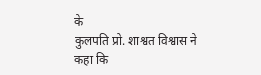के
कुलपति प्रो. शाश्वत विश्वास ने कहा कि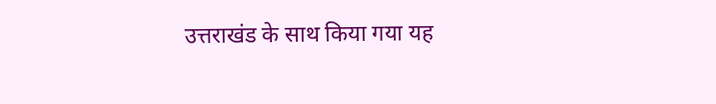उत्तराखंड के साथ किया गया यह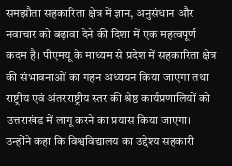समझौता सहकारिता क्षेत्र में ज्ञान, अनुसंधान और नवाचार को बढ़ावा देने की दिशा में एक महत्वपूर्ण कदम है। पीएमयू के माध्यम से प्रदेश में सहकारिता क्षेत्र की संभावनाओं का गहन अध्ययन किया जाएगा तथा राष्ट्रीय एवं अंतरराष्ट्रीय स्तर की श्रेष्ठ कार्यप्रणालियों को उत्तराखंड में लागू करने का प्रयास किया जाएगा।
उन्होंने कहा कि विश्वविद्यालय का उद्देश्य सहकारी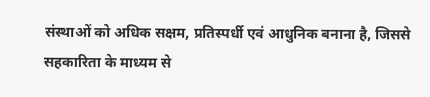संस्थाओं को अधिक सक्षम, प्रतिस्पर्धी एवं आधुनिक बनाना है, जिससे सहकारिता के माध्यम से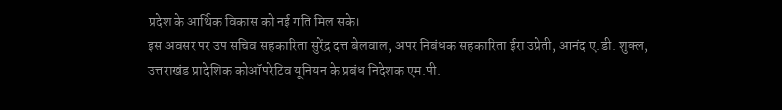प्रदेश के आर्थिक विकास को नई गति मिल सके।
इस अवसर पर उप सचिव सहकारिता सुरेंद्र दत्त बेलवाल, अपर निबंधक सहकारिता ईरा उप्रेती, आनंद ए.डी. शुक्ल, उत्तराखंड प्रादेशिक कोऑपरेटिव यूनियन के प्रबंध निदेशक एम.पी.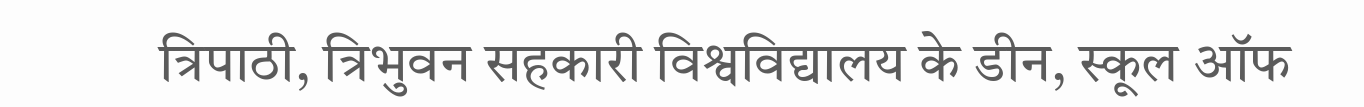त्रिपाठी, त्रिभुवन सहकारी विश्वविद्यालय के डीन, स्कूल ऑफ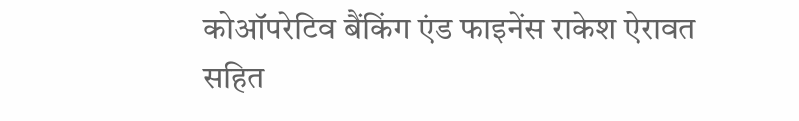कोऑपरेटिव बैंकिंग एंड फाइनेंस राकेश ऐरावत सहित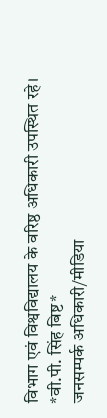विभाग एवं विश्वविद्यालय के वरिष्ठ अधिकारी उपस्थित रहे।
*वी.पी. सिंह बिष्ट*
जनसम्पर्क अधिकारी/मीडिया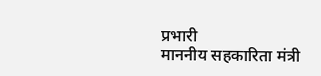प्रभारी
माननीय सहकारिता मंत्री